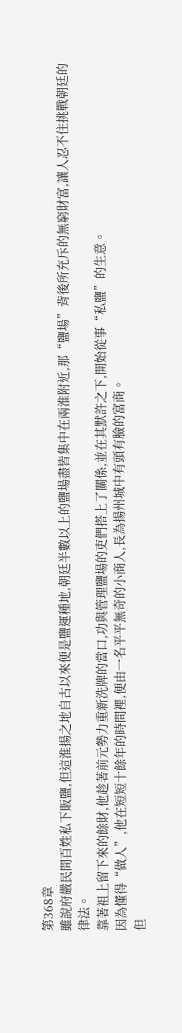第368章
雖說府嚴民間百姓私下販鹽,但這淮揚之地自古以來便是鹽運種地,朝廷半數以上的鹽場盡皆集中在兩淮附近,那“鹽場”背後所充斥的無窮財富,讓人忍不住挑戰朝廷的律法。
靠著祖上留下來的餘財,他趁著前元勢力重新洗牌的當口,功與管理鹽場的吏們搭上了關係,並在其默許之下,開始從事“私鹽”的生意。
因為懂得“做人”,他在短短十餘年的時間裡,便由一名平平無奇的小商人,長為揚州城中有頭有臉的富商。
但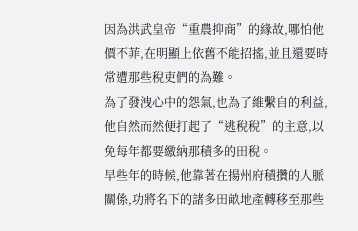因為洪武皇帝“重農抑商”的緣故,哪怕他價不菲,在明顯上依舊不能招搖,並且還要時常遭那些稅吏們的為難。
為了發洩心中的怨氣,也為了維繫自的利益,他自然而然便打起了“逃稅稅”的主意,以免每年都要繳納那積多的田稅。
早些年的時候,他靠著在揚州府積攢的人脈關係,功將名下的諸多田畝地產轉移至那些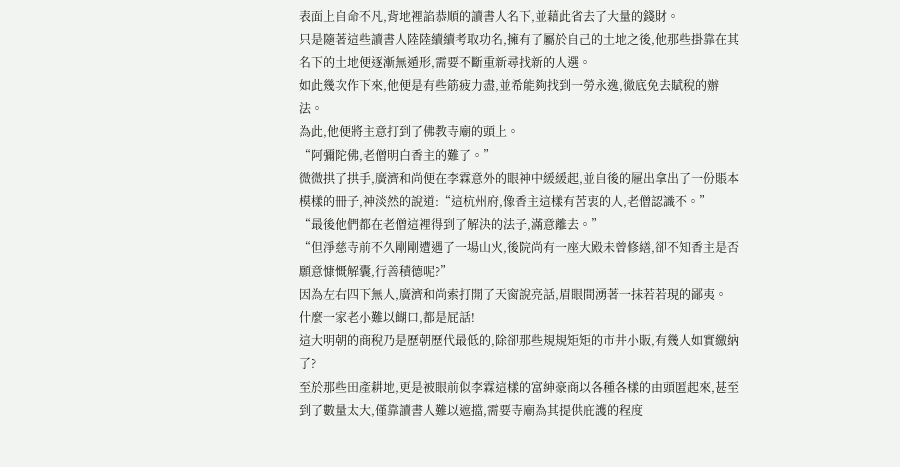表面上自命不凡,背地裡諂恭順的讀書人名下,並藉此省去了大量的錢財。
只是隨著這些讀書人陸陸續續考取功名,擁有了屬於自己的土地之後,他那些掛靠在其名下的土地便逐漸無遁形,需要不斷重新尋找新的人選。
如此幾次作下來,他便是有些筋疲力盡,並希能夠找到一勞永逸,徹底免去賦稅的辦法。
為此,他便將主意打到了佛教寺廟的頭上。
“阿彌陀佛,老僧明白香主的難了。”
微微拱了拱手,廣濟和尚便在李霖意外的眼神中緩緩起,並自後的屜出拿出了一份賬本模樣的冊子,神淡然的說道:“這杭州府,像香主這樣有苦衷的人,老僧認識不。”
“最後他們都在老僧這裡得到了解決的法子,滿意離去。”
“但淨慈寺前不久剛剛遭遇了一場山火,後院尚有一座大殿未曾修繕,卻不知香主是否願意慷慨解囊,行善積德呢?”
因為左右四下無人,廣濟和尚索打開了天窗說亮話,眉眼間湧著一抹若若現的鄙夷。
什麼一家老小難以餬口,都是屁話!
這大明朝的商稅乃是歷朝歷代最低的,除卻那些規規矩矩的市井小販,有幾人如實繳納了?
至於那些田產耕地,更是被眼前似李霖這樣的富紳豪商以各種各樣的由頭匿起來,甚至到了數量太大,僅靠讀書人難以遮擋,需要寺廟為其提供庇護的程度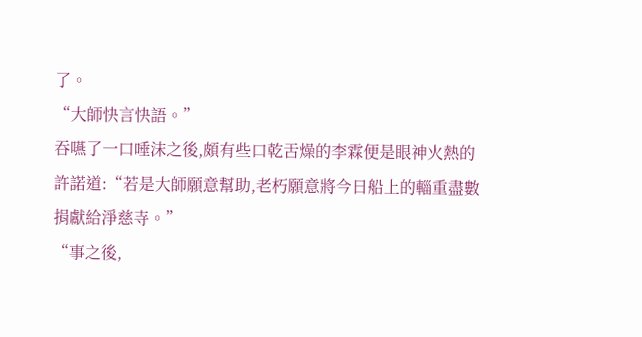了。
“大師快言快語。”
吞嚥了一口唾沫之後,頗有些口乾舌燥的李霖便是眼神火熱的許諾道:“若是大師願意幫助,老朽願意將今日船上的輜重盡數捐獻給淨慈寺。”
“事之後,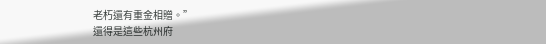老朽還有重金相贈。”
還得是這些杭州府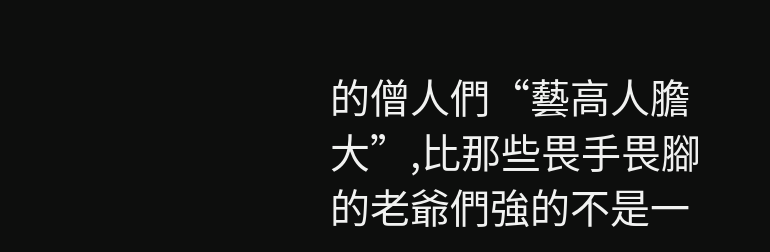的僧人們“藝高人膽大”,比那些畏手畏腳的老爺們強的不是一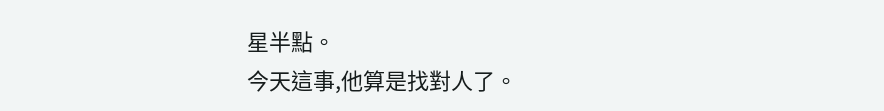星半點。
今天這事,他算是找對人了。